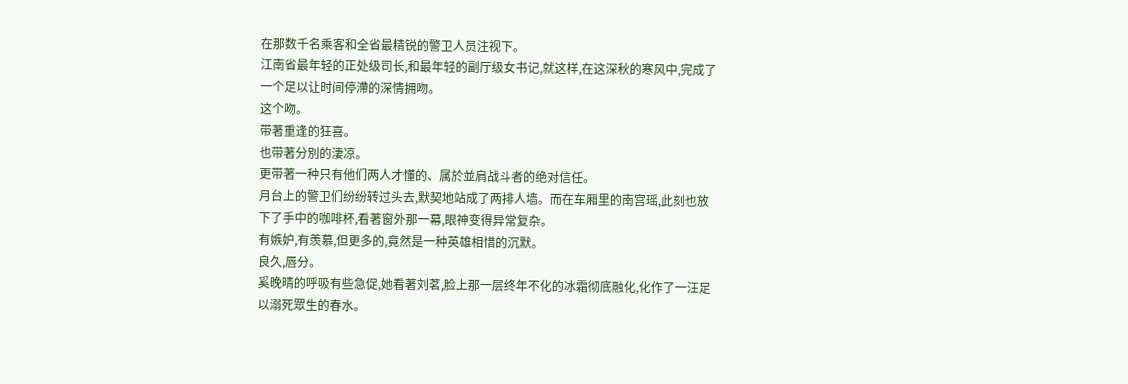在那数千名乘客和全省最精锐的警卫人员注视下。
江南省最年轻的正处级司长,和最年轻的副厅级女书记,就这样,在这深秋的寒风中,完成了一个足以让时间停滯的深情拥吻。
这个吻。
带著重逢的狂喜。
也带著分別的淒凉。
更带著一种只有他们两人才懂的、属於並肩战斗者的绝对信任。
月台上的警卫们纷纷转过头去,默契地站成了两排人墙。而在车厢里的南宫瑶,此刻也放下了手中的咖啡杯,看著窗外那一幕,眼神变得异常复杂。
有嫉妒,有羡慕,但更多的,竟然是一种英雄相惜的沉默。
良久,唇分。
奚晚晴的呼吸有些急促,她看著刘茗,脸上那一层终年不化的冰霜彻底融化,化作了一汪足以溺死眾生的春水。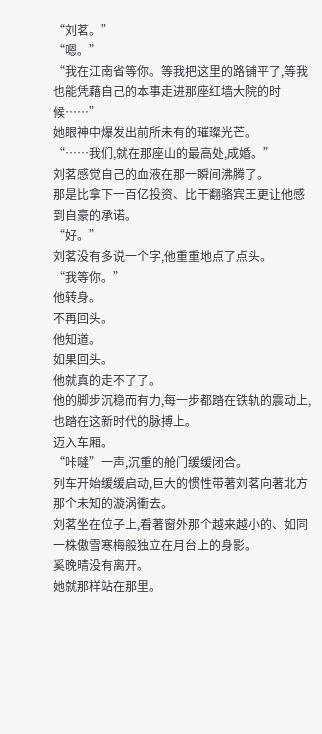“刘茗。”
“嗯。”
“我在江南省等你。等我把这里的路铺平了,等我也能凭藉自己的本事走进那座红墙大院的时候……”
她眼神中爆发出前所未有的璀璨光芒。
“……我们,就在那座山的最高处,成婚。”
刘茗感觉自己的血液在那一瞬间沸腾了。
那是比拿下一百亿投资、比干翻骆宾王更让他感到自豪的承诺。
“好。”
刘茗没有多说一个字,他重重地点了点头。
“我等你。”
他转身。
不再回头。
他知道。
如果回头。
他就真的走不了了。
他的脚步沉稳而有力,每一步都踏在铁轨的震动上,也踏在这新时代的脉搏上。
迈入车厢。
“咔噠”一声,沉重的舱门缓缓闭合。
列车开始缓缓启动,巨大的惯性带著刘茗向著北方那个未知的漩涡衝去。
刘茗坐在位子上,看著窗外那个越来越小的、如同一株傲雪寒梅般独立在月台上的身影。
奚晚晴没有离开。
她就那样站在那里。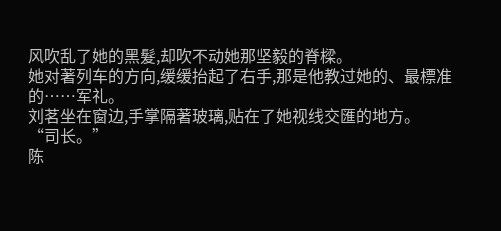风吹乱了她的黑髮,却吹不动她那坚毅的脊樑。
她对著列车的方向,缓缓抬起了右手,那是他教过她的、最標准的……军礼。
刘茗坐在窗边,手掌隔著玻璃,贴在了她视线交匯的地方。
“司长。”
陈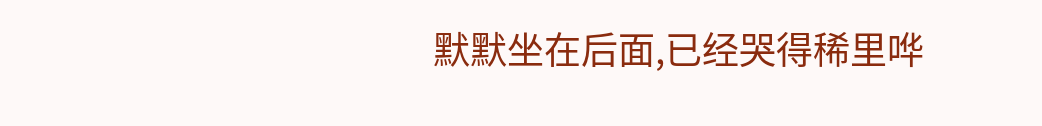默默坐在后面,已经哭得稀里哗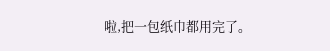啦,把一包纸巾都用完了。